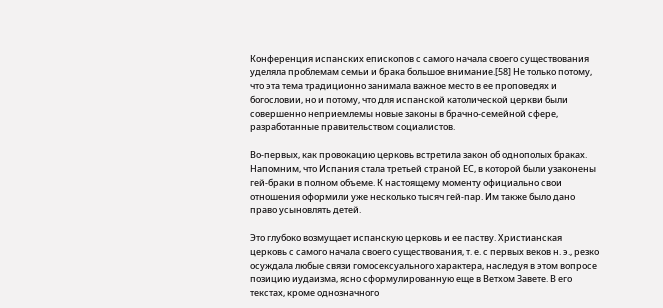Конференция испанских епископов с самого начала своего существования уделяла проблемам семьи и брака большое внимание.[58] Не только потому, что эта тема традиционно занимала важное место в ее проповедях и богословии, но и потому, что для испанской католической церкви были совершенно неприемлемы новые законы в брачно-семейной сфере, разработанные правительством социалистов.

Во-первых, как провокацию церковь встретила закон об однополых браках. Напомним, что Испания стала третьей страной ЕС, в которой были узаконены гей-браки в полном объеме. К настоящему моменту официально свои отношения оформили уже несколько тысяч гей-пар. Им также было дано право усыновлять детей.

Это глубоко возмущает испанскую церковь и ее паству. Христианская церковь с самого начала своего существования, т. е. с первых веков н. э., резко осуждала любые связи гомосексуального характера, наследуя в этом вопросе позицию иудаизма, ясно сформулированную еще в Ветхом Завете. В его текстах, кроме однозначного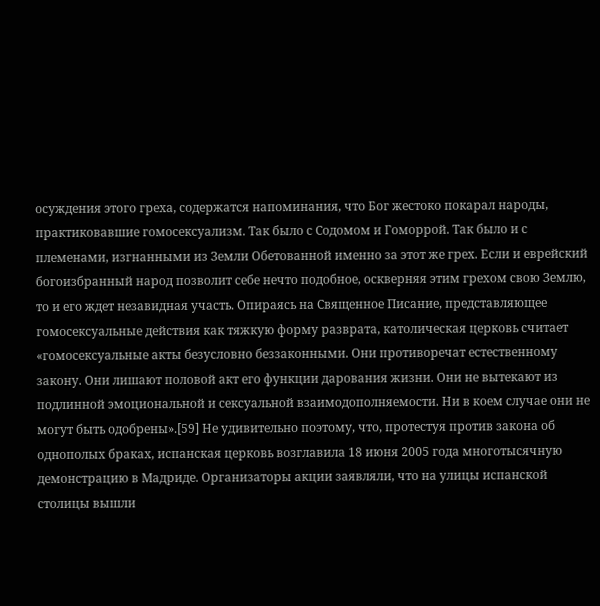осуждения этого греха, содержатся напоминания, что Бог жестоко покарал народы, практиковавшие гомосексуализм. Так было с Содомом и Гоморрой. Так было и с племенами, изгнанными из Земли Обетованной именно за этот же грех. Если и еврейский богоизбранный народ позволит себе нечто подобное, оскверняя этим грехом свою Землю, то и его ждет незавидная участь. Опираясь на Священное Писание, представляющее гомосексуальные действия как тяжкую форму разврата, католическая церковь считает «гомосексуальные акты безусловно беззаконными. Они противоречат естественному закону. Они лишают половой акт его функции дарования жизни. Они не вытекают из подлинной эмоциональной и сексуальной взаимодополняемости. Ни в коем случае они не могут быть одобрены».[59] Не удивительно поэтому, что, протестуя против закона об однополых браках, испанская церковь возглавила 18 июня 2005 года многотысячную демонстрацию в Мадриде. Организаторы акции заявляли, что на улицы испанской столицы вышли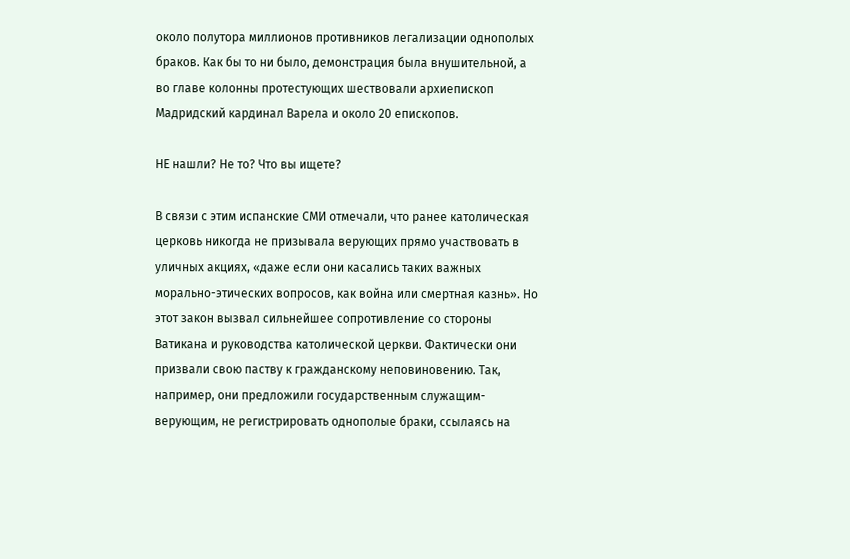около полутора миллионов противников легализации однополых браков. Как бы то ни было, демонстрация была внушительной, а во главе колонны протестующих шествовали архиепископ Мадридский кардинал Варела и около 20 епископов.

НЕ нашли? Не то? Что вы ищете?

В связи с этим испанские СМИ отмечали, что ранее католическая церковь никогда не призывала верующих прямо участвовать в уличных акциях, «даже если они касались таких важных морально-этических вопросов, как война или смертная казнь». Но этот закон вызвал сильнейшее сопротивление со стороны Ватикана и руководства католической церкви. Фактически они призвали свою паству к гражданскому неповиновению. Так, например, они предложили государственным служащим-верующим, не регистрировать однополые браки, ссылаясь на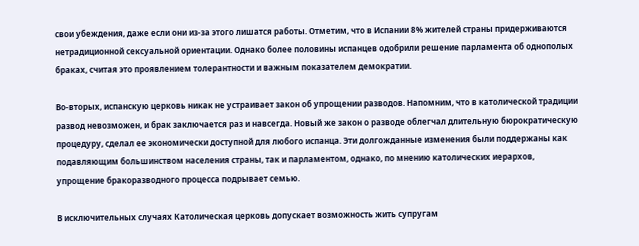свои убеждения, даже если они из-за этого лишатся работы. Отметим, что в Испании 8% жителей страны придерживаются нетрадиционной сексуальной ориентации. Однако более половины испанцев одобрили решение парламента об однополых браках, считая это проявлением толерантности и важным показателем демократии.

Во-вторых, испанскую церковь никак не устраивает закон об упрощении разводов. Напомним, что в католической традиции развод невозможен, и брак заключается раз и навсегда. Новый же закон о разводе облегчал длительную бюрократическую процедуру, сделал ее экономически доступной для любого испанца. Эти долгожданные изменения были поддержаны как подавляющим большинством населения страны, так и парламентом, однако, по мнению католических иерархов, упрощение бракоразводного процесса подрывает семью.

В исключительных случаях Католическая церковь допускает возможность жить супругам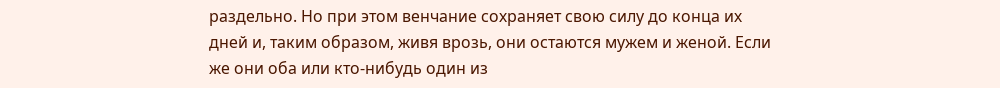раздельно. Но при этом венчание сохраняет свою силу до конца их дней и, таким образом, живя врозь, они остаются мужем и женой. Если же они оба или кто-нибудь один из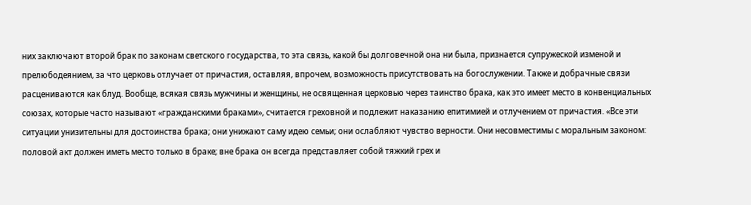них заключают второй брак по законам светского государства, то эта связь, какой бы долговечной она ни была, признается супружеской изменой и прелюбодеянием, за что церковь отлучает от причастия, оставляя, впрочем, возможность присутствовать на богослужении. Также и добрачные связи расцениваются как блуд. Вообще, всякая связь мужчины и женщины, не освященная церковью через таинство брака, как это имеет место в конвенциальных союзах, которые часто называют «гражданскими браками», считается греховной и подлежит наказанию епитимией и отлучением от причастия. «Все эти ситуации унизительны для достоинства брака; они унижают саму идею семьи; они ослабляют чувство верности. Они несовместимы с моральным законом: половой акт должен иметь место только в браке; вне брака он всегда представляет собой тяжкий грех и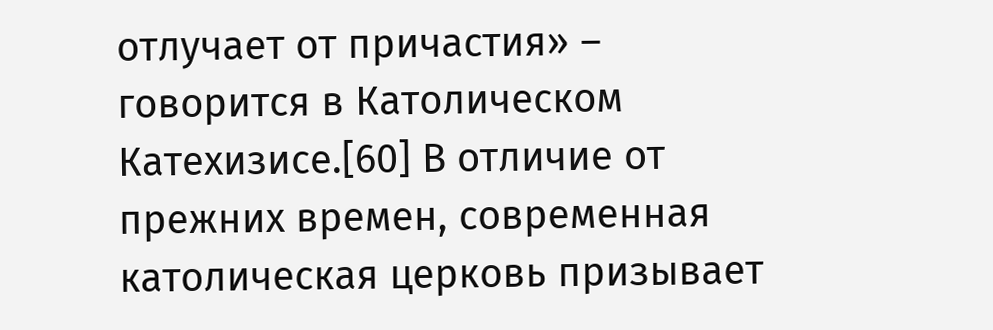отлучает от причастия» – говорится в Католическом Катехизисе.[60] В отличие от прежних времен, современная католическая церковь призывает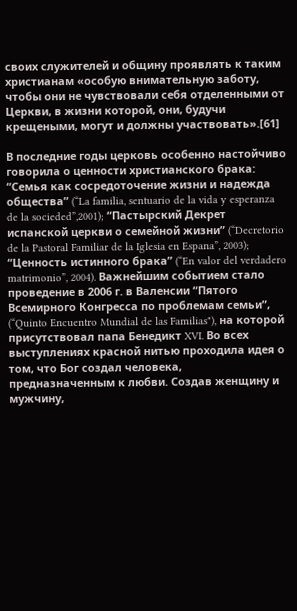своих служителей и общину проявлять к таким христианам «особую внимательную заботу, чтобы они не чувствовали себя отделенными от Церкви, в жизни которой, они, будучи крещеными, могут и должны участвовать».[61]

В последние годы церковь особенно настойчиво говорила о ценности христианского брака: “Семья как сосредоточение жизни и надежда общества” (“La familia, sentuario de la vida y esperanza de la socieded”,2001); “Пастырский Декрет испанской церкви о семейной жизни” (“Decretorio de la Pastoral Familiar de la Iglesia en Espana”, 2003); “Ценность истинного брака” (“En valor del verdadero matrimonio”, 2004). Важнейшим событием стало проведение в 2006 г. в Валенсии “Пятого Всемирного Конгресса по проблемам семьи”, (“Quinto Encuentro Mundial de las Familias"), на которой присутствовал папа Бенедикт XVI. Во всех выступлениях красной нитью проходила идея о том, что Бог создал человека, предназначенным к любви. Создав женщину и мужчину,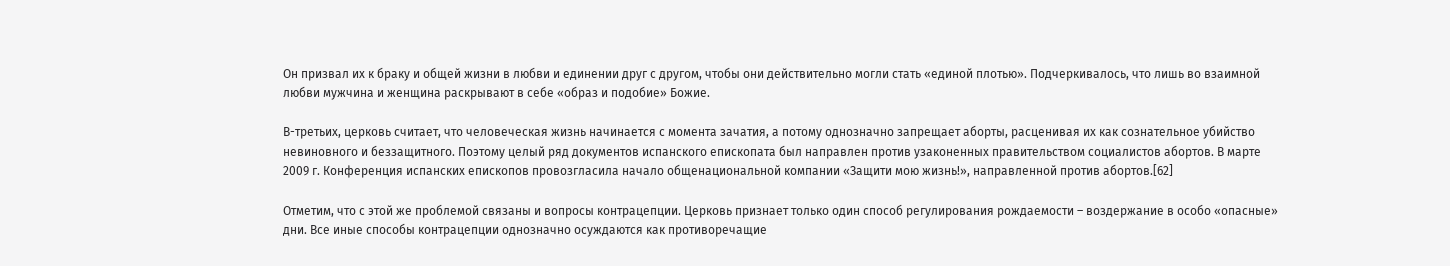Он призвал их к браку и общей жизни в любви и единении друг с другом, чтобы они действительно могли стать «единой плотью». Подчеркивалось, что лишь во взаимной любви мужчина и женщина раскрывают в себе «образ и подобие» Божие.

В-третьих, церковь считает, что человеческая жизнь начинается с момента зачатия, а потому однозначно запрещает аборты, расценивая их как сознательное убийство невиновного и беззащитного. Поэтому целый ряд документов испанского епископата был направлен против узаконенных правительством социалистов абортов. В марте 2009 г. Конференция испанских епископов провозгласила начало общенациональной компании «Защити мою жизнь!», направленной против абортов.[62]

Отметим, что с этой же проблемой связаны и вопросы контрацепции. Церковь признает только один способ регулирования рождаемости – воздержание в особо «опасные» дни. Все иные способы контрацепции однозначно осуждаются как противоречащие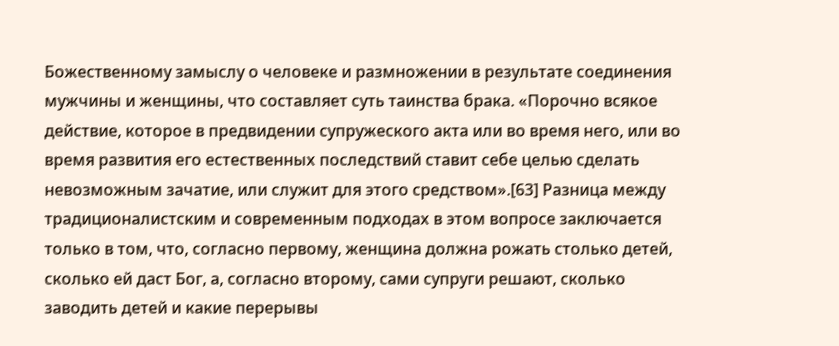Божественному замыслу о человеке и размножении в результате соединения мужчины и женщины, что составляет суть таинства брака. «Порочно всякое действие, которое в предвидении супружеского акта или во время него, или во время развития его естественных последствий ставит себе целью сделать невозможным зачатие, или служит для этого средством».[63] Разница между традиционалистским и современным подходах в этом вопросе заключается только в том, что, согласно первому, женщина должна рожать столько детей, сколько ей даст Бог, а, согласно второму, сами супруги решают, сколько заводить детей и какие перерывы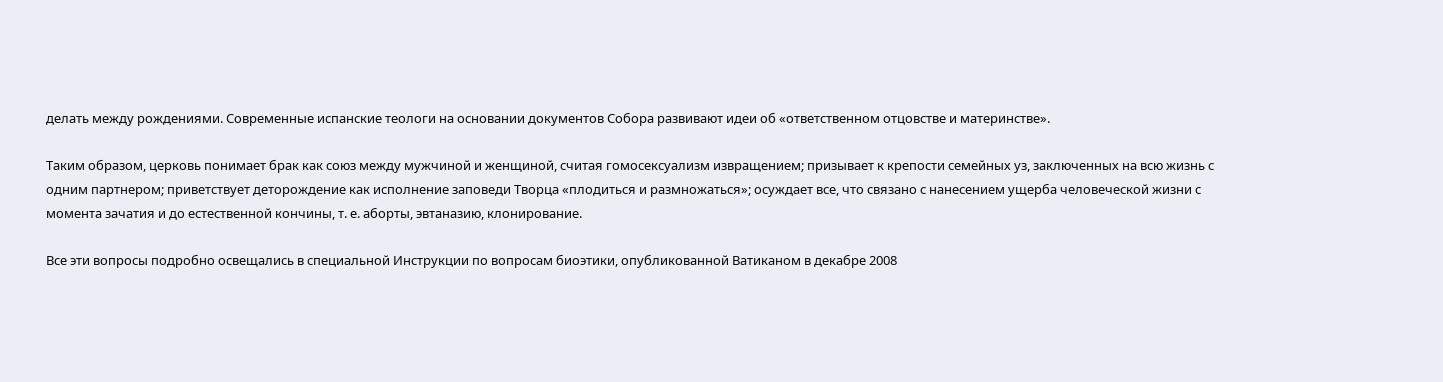делать между рождениями. Современные испанские теологи на основании документов Собора развивают идеи об «ответственном отцовстве и материнстве».

Таким образом, церковь понимает брак как союз между мужчиной и женщиной, считая гомосексуализм извращением; призывает к крепости семейных уз, заключенных на всю жизнь с одним партнером; приветствует деторождение как исполнение заповеди Творца «плодиться и размножаться»; осуждает все, что связано с нанесением ущерба человеческой жизни с момента зачатия и до естественной кончины, т. е. аборты, эвтаназию, клонирование.

Все эти вопросы подробно освещались в специальной Инструкции по вопросам биоэтики, опубликованной Ватиканом в декабре 2008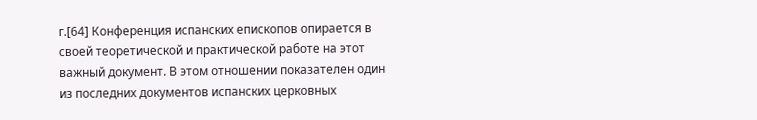г.[64] Конференция испанских епископов опирается в своей теоретической и практической работе на этот важный документ. В этом отношении показателен один из последних документов испанских церковных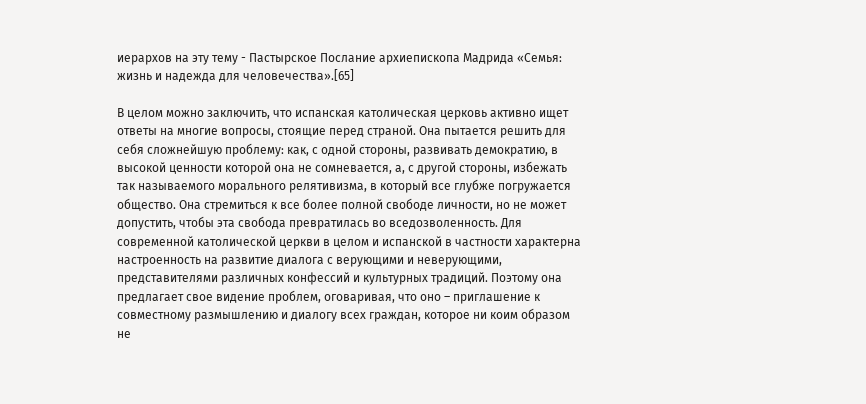иерархов на эту тему - Пастырское Послание архиепископа Мадрида «Семья: жизнь и надежда для человечества».[65]

В целом можно заключить, что испанская католическая церковь активно ищет ответы на многие вопросы, стоящие перед страной. Она пытается решить для себя сложнейшую проблему: как, с одной стороны, развивать демократию, в высокой ценности которой она не сомневается, а, с другой стороны, избежать так называемого морального релятивизма, в который все глубже погружается общество. Она стремиться к все более полной свободе личности, но не может допустить, чтобы эта свобода превратилась во вседозволенность. Для современной католической церкви в целом и испанской в частности характерна настроенность на развитие диалога с верующими и неверующими, представителями различных конфессий и культурных традиций. Поэтому она предлагает свое видение проблем, оговаривая, что оно – приглашение к совместному размышлению и диалогу всех граждан, которое ни коим образом не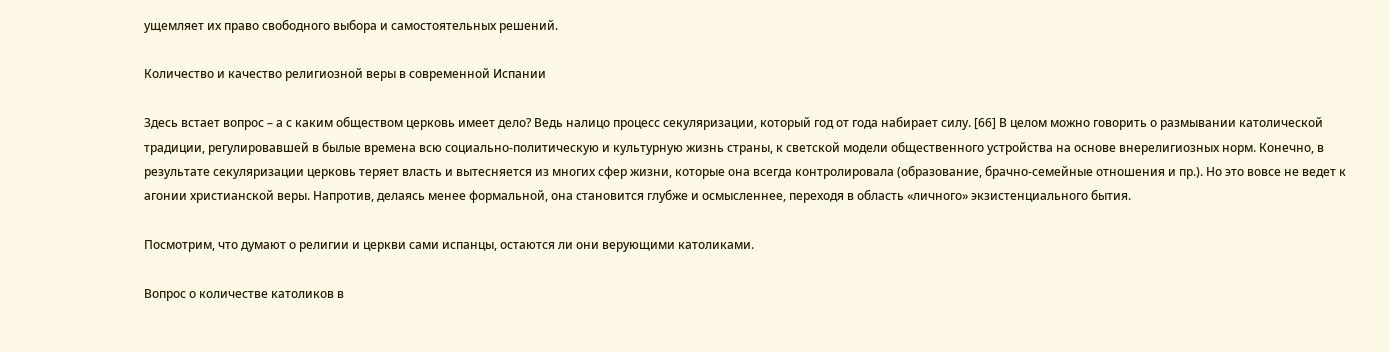ущемляет их право свободного выбора и самостоятельных решений.

Количество и качество религиозной веры в современной Испании

Здесь встает вопрос – а с каким обществом церковь имеет дело? Ведь налицо процесс секуляризации, который год от года набирает силу. [66] В целом можно говорить о размывании католической традиции, регулировавшей в былые времена всю социально-политическую и культурную жизнь страны, к светской модели общественного устройства на основе внерелигиозных норм. Конечно, в результате секуляризации церковь теряет власть и вытесняется из многих сфер жизни, которые она всегда контролировала (образование, брачно-семейные отношения и пр.). Но это вовсе не ведет к агонии христианской веры. Напротив, делаясь менее формальной, она становится глубже и осмысленнее, переходя в область «личного» экзистенциального бытия.

Посмотрим, что думают о религии и церкви сами испанцы, остаются ли они верующими католиками.

Вопрос о количестве католиков в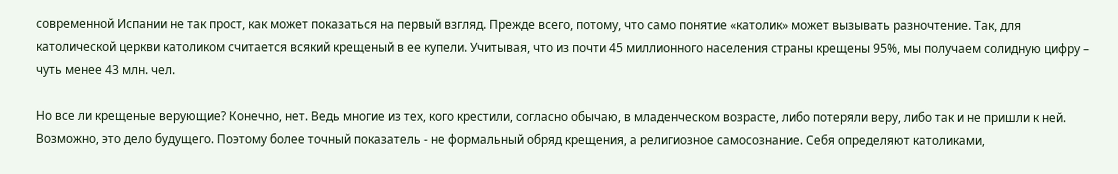современной Испании не так прост, как может показаться на первый взгляд. Прежде всего, потому, что само понятие «католик» может вызывать разночтение. Так, для католической церкви католиком считается всякий крещеный в ее купели. Учитывая, что из почти 45 миллионного населения страны крещены 95%, мы получаем солидную цифру – чуть менее 43 млн. чел.

Но все ли крещеные верующие? Конечно, нет. Ведь многие из тех, кого крестили, согласно обычаю, в младенческом возрасте, либо потеряли веру, либо так и не пришли к ней. Возможно, это дело будущего. Поэтому более точный показатель - не формальный обряд крещения, а религиозное самосознание. Себя определяют католиками,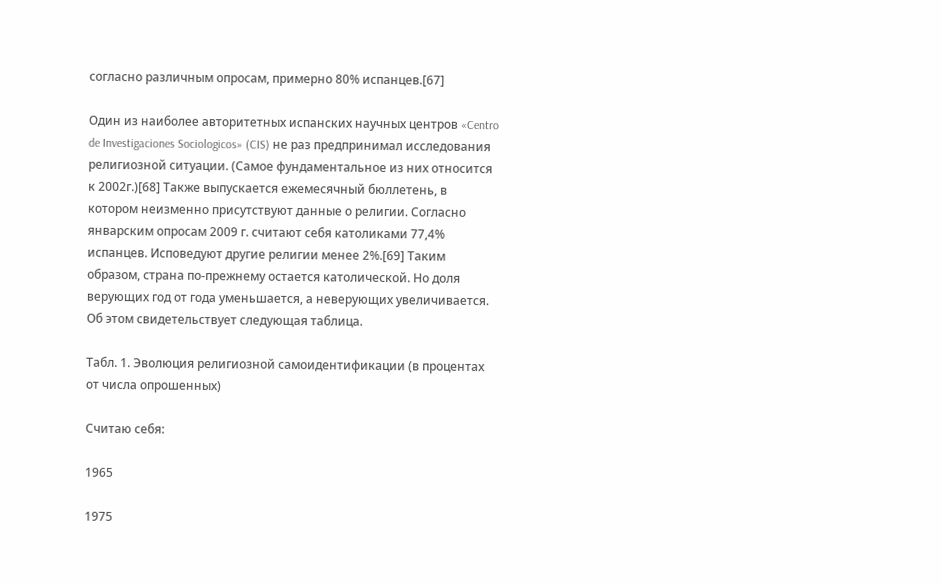согласно различным опросам, примерно 80% испанцев.[67]

Один из наиболее авторитетных испанских научных центров «Centro de Investigaciones Sociologicos» (CIS) не раз предпринимал исследования религиозной ситуации. (Самое фундаментальное из них относится к 2002г.)[68] Также выпускается ежемесячный бюллетень, в котором неизменно присутствуют данные о религии. Согласно январским опросам 2009 г. считают себя католиками 77,4% испанцев. Исповедуют другие религии менее 2%.[69] Таким образом, страна по-прежнему остается католической. Но доля верующих год от года уменьшается, а неверующих увеличивается. Об этом свидетельствует следующая таблица.

Табл. 1. Эволюция религиозной самоидентификации (в процентах от числа опрошенных)

Считаю себя:

1965

1975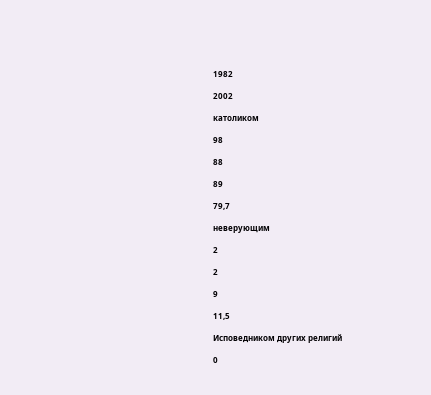1982

2002

католиком

98

88

89

79,7

неверующим

2

2

9

11,5

Исповедником других религий

0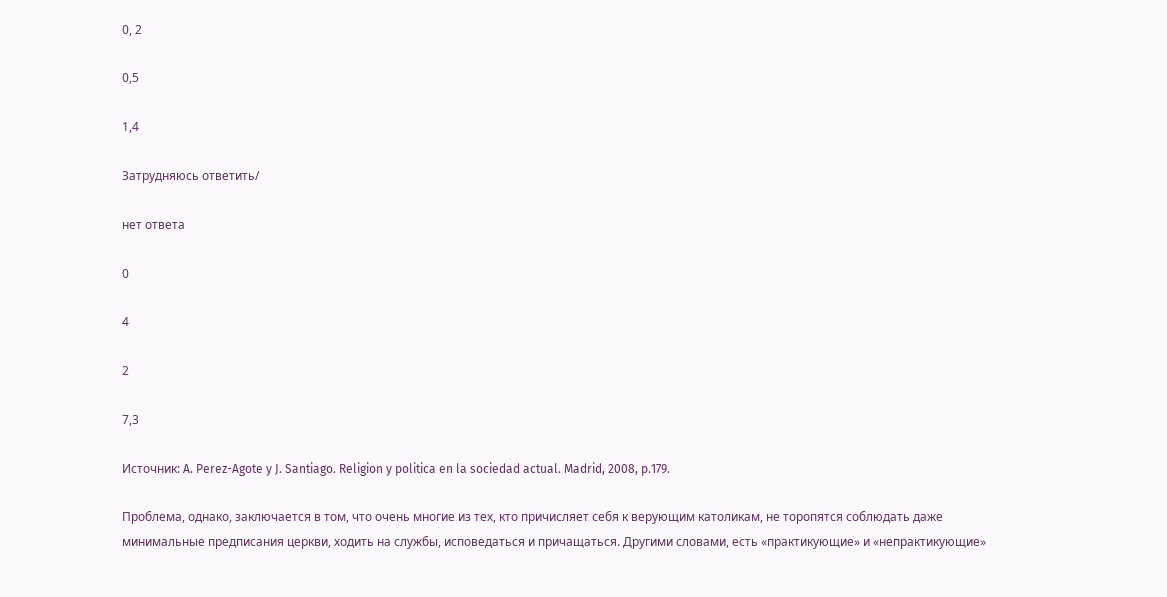0, 2

0,5

1,4

Затрудняюсь ответить/

нет ответа

0

4

2

7,3

Источник: A. Perez-Agote y J. Santiago. Religion y politica en la sociedad actual. Madrid, 2008, p.179.

Проблема, однако, заключается в том, что очень многие из тех, кто причисляет себя к верующим католикам, не торопятся соблюдать даже минимальные предписания церкви, ходить на службы, исповедаться и причащаться. Другими словами, есть «практикующие» и «непрактикующие»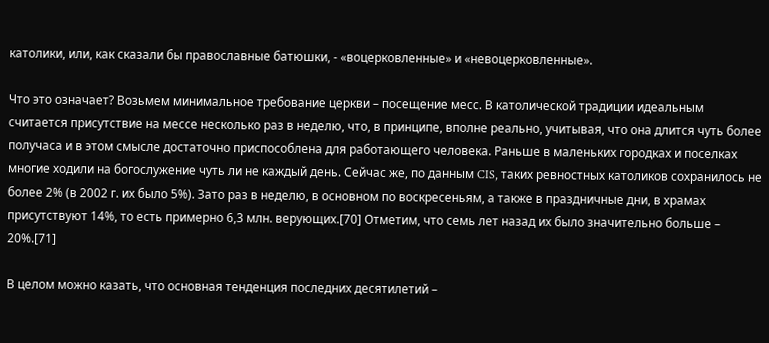католики, или, как сказали бы православные батюшки, - «воцерковленные» и «невоцерковленные».

Что это означает? Возьмем минимальное требование церкви – посещение месс. В католической традиции идеальным считается присутствие на мессе несколько раз в неделю, что, в принципе, вполне реально, учитывая, что она длится чуть более получаса и в этом смысле достаточно приспособлена для работающего человека. Раньше в маленьких городках и поселках многие ходили на богослужение чуть ли не каждый день. Сейчас же, по данным CIS, таких ревностных католиков сохранилось не более 2% (в 2002 г. их было 5%). Зато раз в неделю, в основном по воскресеньям, а также в праздничные дни, в храмах присутствуют 14%, то есть примерно 6,3 млн. верующих.[70] Отметим, что семь лет назад их было значительно больше – 20%.[71]

В целом можно казать, что основная тенденция последних десятилетий –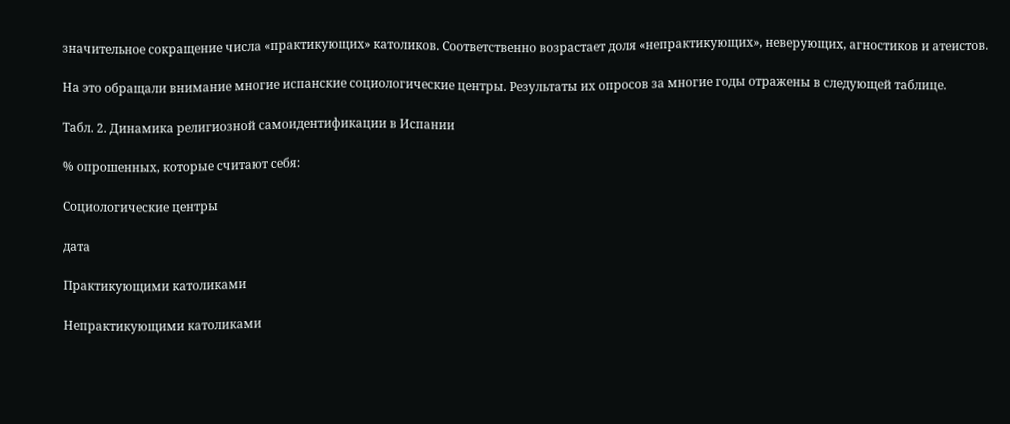значительное сокращение числа «практикующих» католиков. Соответственно возрастает доля «непрактикующих», неверующих, агностиков и атеистов.

На это обращали внимание многие испанские социологические центры. Результаты их опросов за многие годы отражены в следующей таблице.

Табл. 2. Динамика религиозной самоидентификации в Испании

% опрошенных, которые считают себя:

Социологические центры

дата

Практикующими католиками

Непрактикующими католиками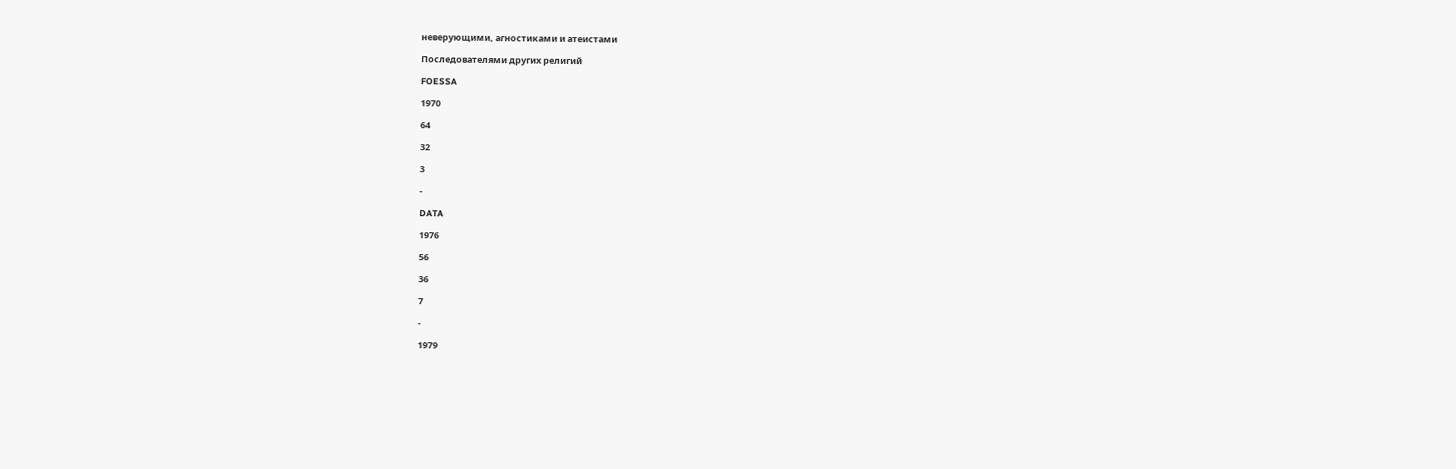неверующими, агностиками и атеистами

Последователями других религий

FOESSA

1970

64

32

3

-

DATA

1976

56

36

7

-

1979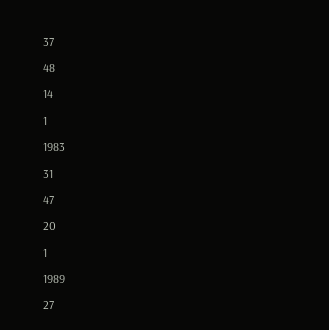37

48

14

1

1983

31

47

20

1

1989

27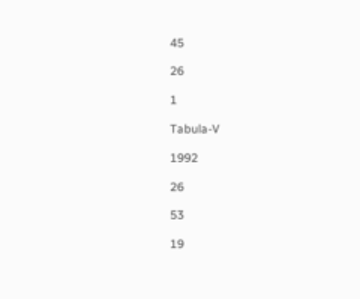45

26

1

Tabula-V

1992

26

53

19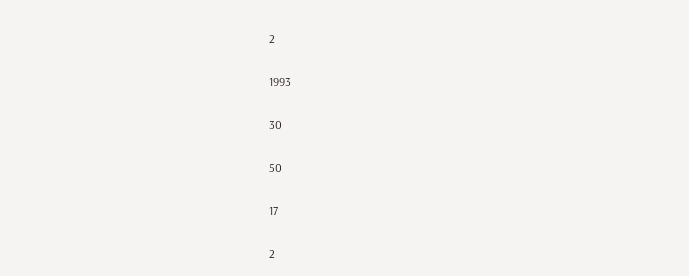2

1993

30

50

17

2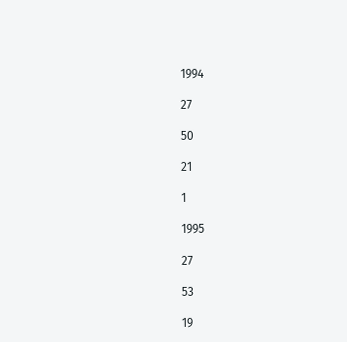1994

27

50

21

1

1995

27

53

19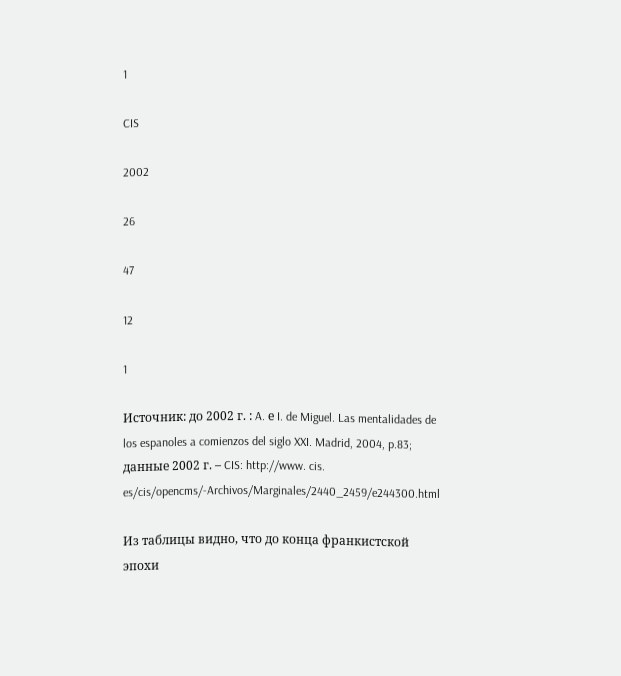1

CIS

2002

26

47

12

1

Источник: до 2002 г. : A. е I. de Miguel. Las mentalidades de los espanoles a comienzos del siglo XXI. Madrid, 2004, p.83; данные 2002 г. – CIS: http://www. cis. es/cis/opencms/-Archivos/Marginales/2440_2459/e244300.html

Из таблицы видно, что до конца франкистской эпохи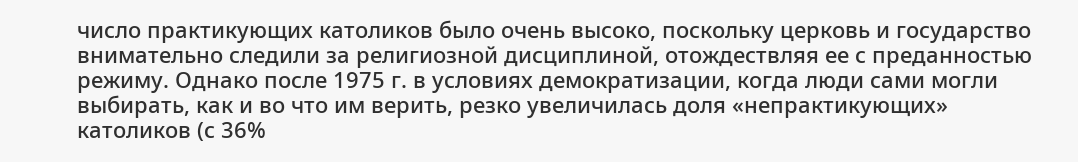число практикующих католиков было очень высоко, поскольку церковь и государство внимательно следили за религиозной дисциплиной, отождествляя ее с преданностью режиму. Однако после 1975 г. в условиях демократизации, когда люди сами могли выбирать, как и во что им верить, резко увеличилась доля «непрактикующих» католиков (с 36%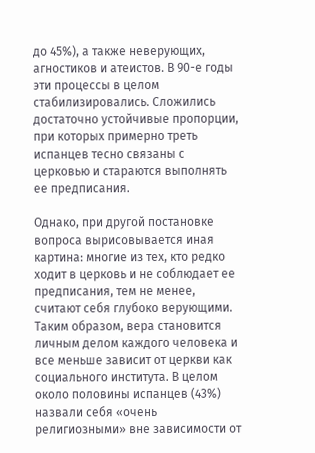до 45%), а также неверующих, агностиков и атеистов. В 90-е годы эти процессы в целом стабилизировались. Сложились достаточно устойчивые пропорции, при которых примерно треть испанцев тесно связаны с церковью и стараются выполнять ее предписания.

Однако, при другой постановке вопроса вырисовывается иная картина: многие из тех, кто редко ходит в церковь и не соблюдает ее предписания, тем не менее, считают себя глубоко верующими. Таким образом, вера становится личным делом каждого человека и все меньше зависит от церкви как социального института. В целом около половины испанцев (43%) назвали себя «очень религиозными» вне зависимости от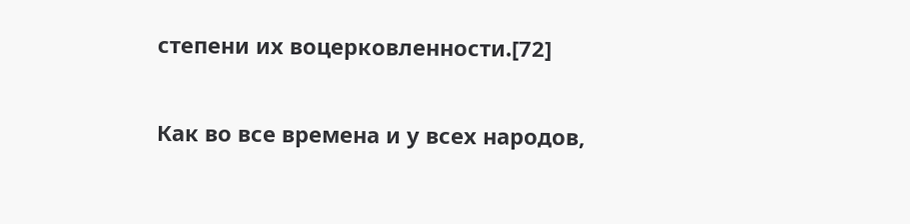степени их воцерковленности.[72]

Как во все времена и у всех народов,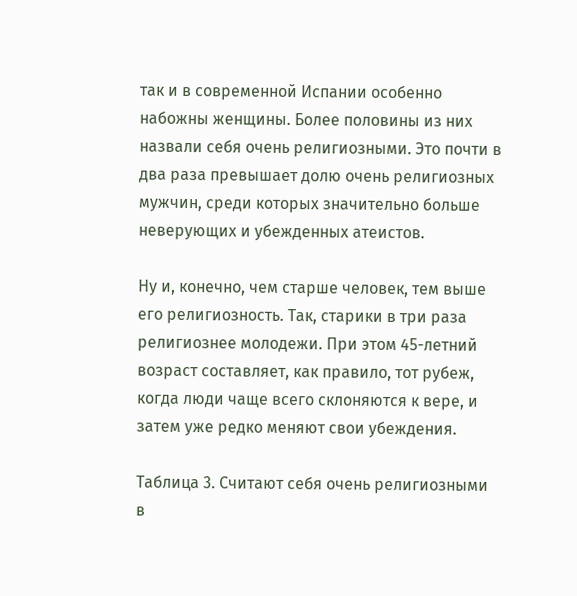так и в современной Испании особенно набожны женщины. Более половины из них назвали себя очень религиозными. Это почти в два раза превышает долю очень религиозных мужчин, среди которых значительно больше неверующих и убежденных атеистов.

Ну и, конечно, чем старше человек, тем выше его религиозность. Так, старики в три раза религиознее молодежи. При этом 45-летний возраст составляет, как правило, тот рубеж, когда люди чаще всего склоняются к вере, и затем уже редко меняют свои убеждения.

Таблица 3. Считают себя очень религиозными в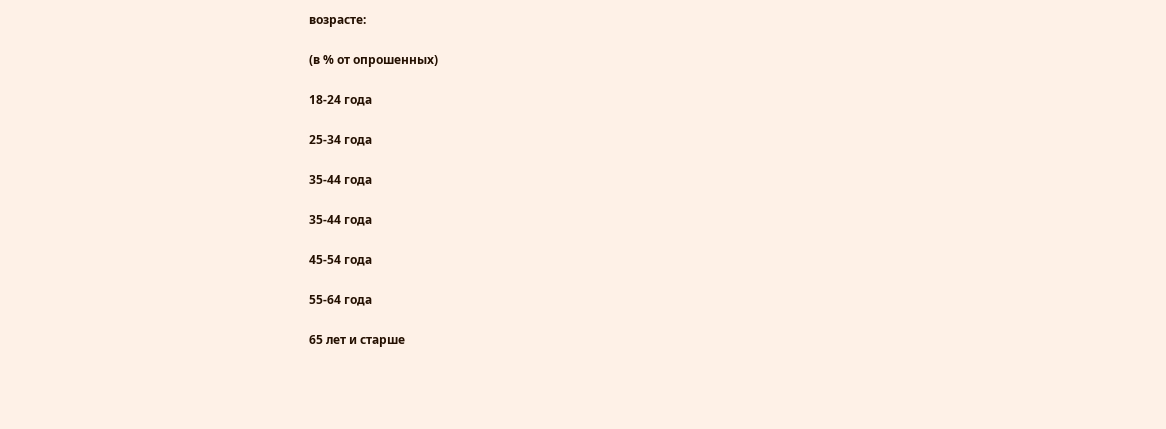возрасте:

(в % от опрошенных)

18-24 года

25-34 года

35-44 года

35-44 года

45-54 года

55-64 года

65 лет и старше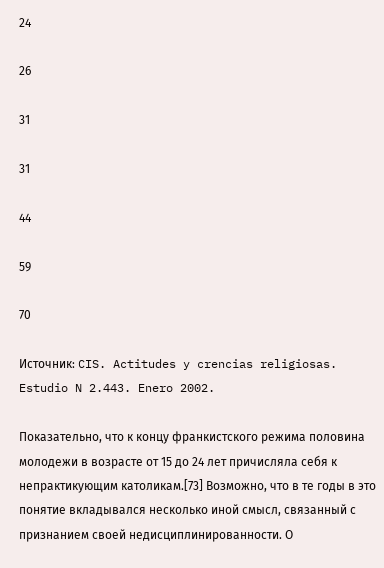24

26

31

31

44

59

70

Источник: CIS. Actitudes y crencias religiosas. Estudio N 2.443. Enero 2002.

Показательно, что к концу франкистского режима половина молодежи в возрасте от 15 до 24 лет причисляла себя к непрактикующим католикам.[73] Возможно, что в те годы в это понятие вкладывался несколько иной смысл, связанный с признанием своей недисциплинированности. О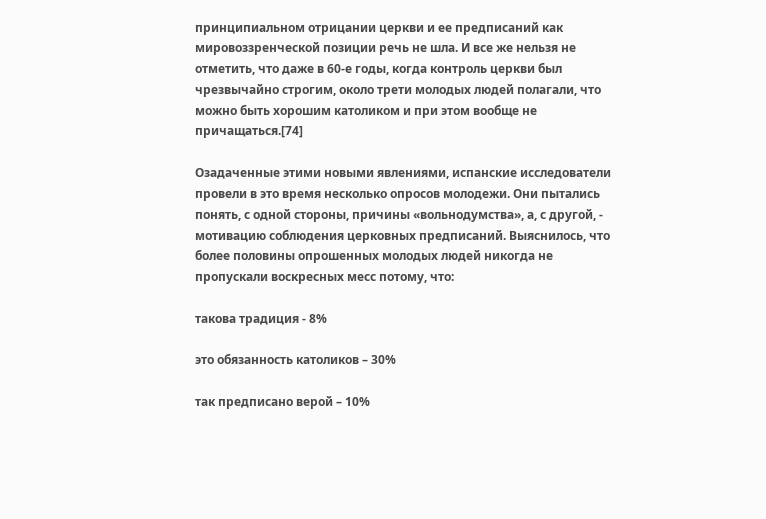принципиальном отрицании церкви и ее предписаний как мировоззренческой позиции речь не шла. И все же нельзя не отметить, что даже в 60-е годы, когда контроль церкви был чрезвычайно строгим, около трети молодых людей полагали, что можно быть хорошим католиком и при этом вообще не причащаться.[74]

Озадаченные этими новыми явлениями, испанские исследователи провели в это время несколько опросов молодежи. Они пытались понять, с одной стороны, причины «вольнодумства», а, с другой, - мотивацию соблюдения церковных предписаний. Выяснилось, что более половины опрошенных молодых людей никогда не пропускали воскресных месс потому, что:

такова традиция - 8%

это обязанность католиков – 30%

так предписано верой – 10%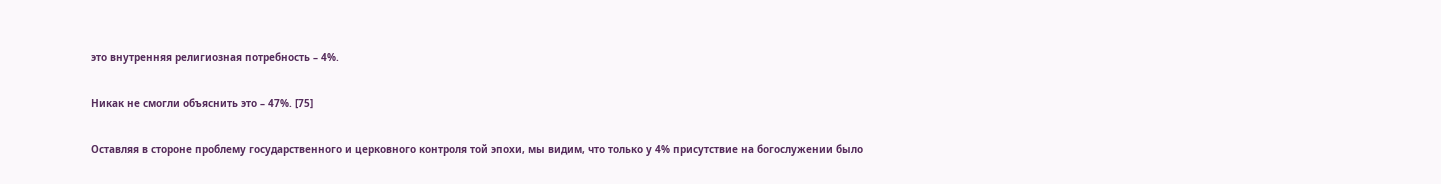это внутренняя религиозная потребность – 4%.

Никак не смогли объяснить это – 47%. [75]

Оставляя в стороне проблему государственного и церковного контроля той эпохи, мы видим, что только у 4% присутствие на богослужении было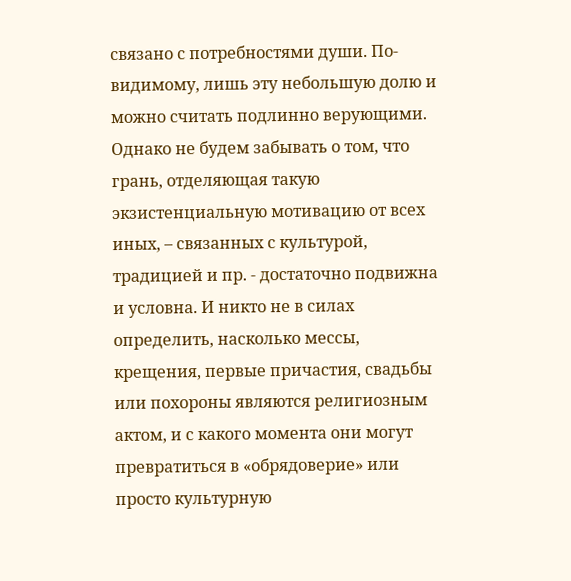связано с потребностями души. По-видимому, лишь эту небольшую долю и можно считать подлинно верующими. Однако не будем забывать о том, что грань, отделяющая такую экзистенциальную мотивацию от всех иных, – связанных с культурой, традицией и пр. - достаточно подвижна и условна. И никто не в силах определить, насколько мессы, крещения, первые причастия, свадьбы или похороны являются религиозным актом, и с какого момента они могут превратиться в «обрядоверие» или просто культурную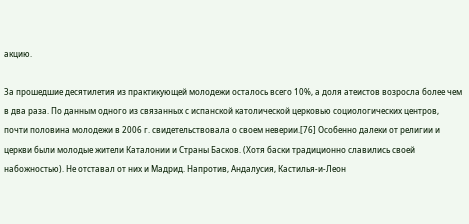акцию.

За прошедшие десятилетия из практикующей молодежи осталось всего 10%, а доля атеистов возросла более чем в два раза. По данным одного из связанных с испанской католической церковью социологических центров, почти половина молодежи в 2006 г. свидетельствовала о своем неверии.[76] Особенно далеки от религии и церкви были молодые жители Каталонии и Страны Басков. (Хотя баски традиционно славились своей набожностью). Не отставал от них и Мадрид. Напротив, Андалусия, Кастилья-и-Леон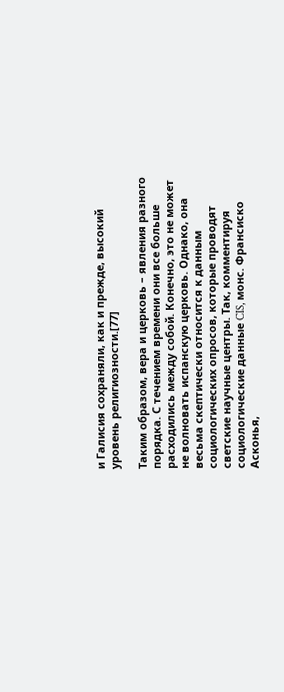и Галисия сохраняли, как и прежде, высокий уровень религиозности.[77]

Таким образом, вера и церковь – явления разного порядка. С течением времени они все больше расходились между собой. Конечно, это не может не волновать испанскую церковь. Однако, она весьма скептически относится к данным социологических опросов, которые проводят светские научные центры. Так, комментируя социологические данные CIS, монс. Франсиско Асконья,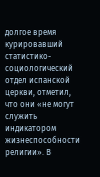долгое время курировавший статистико-социологический отдел испанской церкви, отметил, что они «не могут служить индикатором жизнеспособности религии». В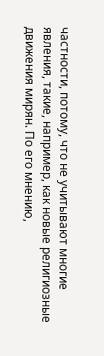частности, потому, что не учитывают многие явления, такие, например, как новые религиозные движения мирян. По его мнению,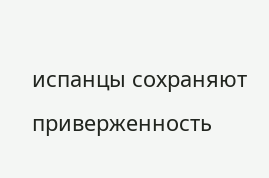испанцы сохраняют приверженность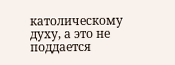католическому духу, а это не поддается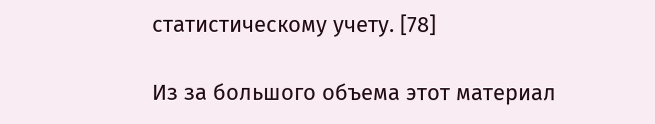статистическому учету. [78]

Из за большого объема этот материал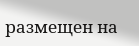размещен на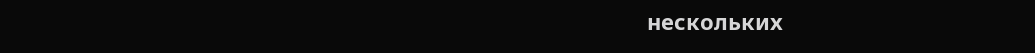нескольких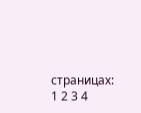страницах:
1 2 3 4